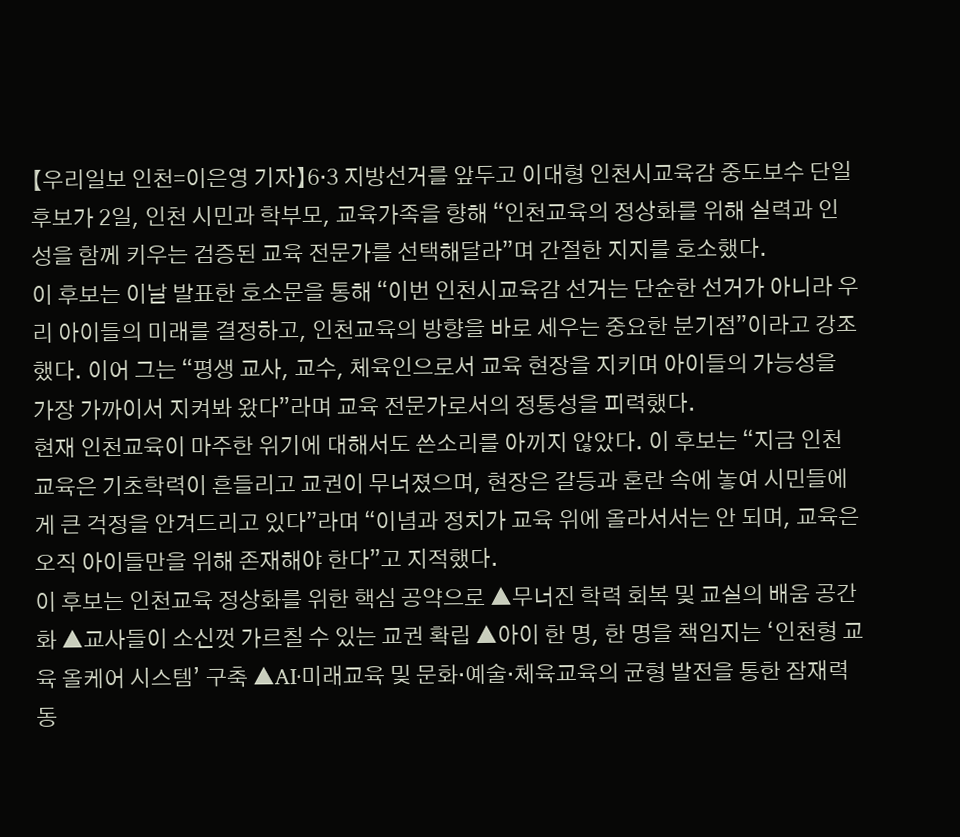【우리일보 인천=이은영 기자】6·3 지방선거를 앞두고 이대형 인천시교육감 중도보수 단일후보가 2일, 인천 시민과 학부모, 교육가족을 향해 “인천교육의 정상화를 위해 실력과 인성을 함께 키우는 검증된 교육 전문가를 선택해달라”며 간절한 지지를 호소했다.
이 후보는 이날 발표한 호소문을 통해 “이번 인천시교육감 선거는 단순한 선거가 아니라 우리 아이들의 미래를 결정하고, 인천교육의 방향을 바로 세우는 중요한 분기점”이라고 강조했다. 이어 그는 “평생 교사, 교수, 체육인으로서 교육 현장을 지키며 아이들의 가능성을 가장 가까이서 지켜봐 왔다”라며 교육 전문가로서의 정통성을 피력했다.
현재 인천교육이 마주한 위기에 대해서도 쓴소리를 아끼지 않았다. 이 후보는 “지금 인천교육은 기초학력이 흔들리고 교권이 무너졌으며, 현장은 갈등과 혼란 속에 놓여 시민들에게 큰 걱정을 안겨드리고 있다”라며 “이념과 정치가 교육 위에 올라서서는 안 되며, 교육은 오직 아이들만을 위해 존재해야 한다”고 지적했다.
이 후보는 인천교육 정상화를 위한 핵심 공약으로 ▲무너진 학력 회복 및 교실의 배움 공간화 ▲교사들이 소신껏 가르칠 수 있는 교권 확립 ▲아이 한 명, 한 명을 책임지는 ‘인천형 교육 올케어 시스템’ 구축 ▲AI·미래교육 및 문화·예술·체육교육의 균형 발전을 통한 잠재력 동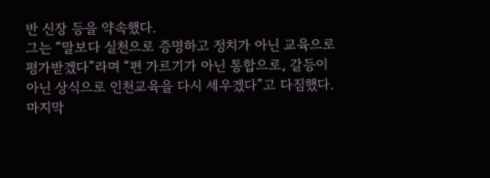반 신장 등을 약속했다.
그는 “말보다 실천으로 증명하고 정치가 아닌 교육으로 평가받겠다”라며 “편 가르기가 아닌 통합으로, 갈등이 아닌 상식으로 인천교육을 다시 세우겠다”고 다짐했다.
마지막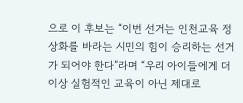으로 이 후보는 “이번 선거는 인천교육 정상화를 바라는 시민의 힘이 승리하는 선거가 되어야 한다”라며 “우리 아이들에게 더 이상 실험적인 교육이 아닌 제대로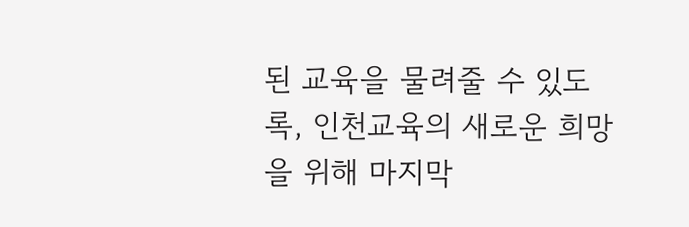된 교육을 물려줄 수 있도록, 인천교육의 새로운 희망을 위해 마지막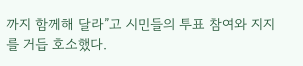까지 함께해 달라”고 시민들의 투표 참여와 지지를 거듭 호소했다.